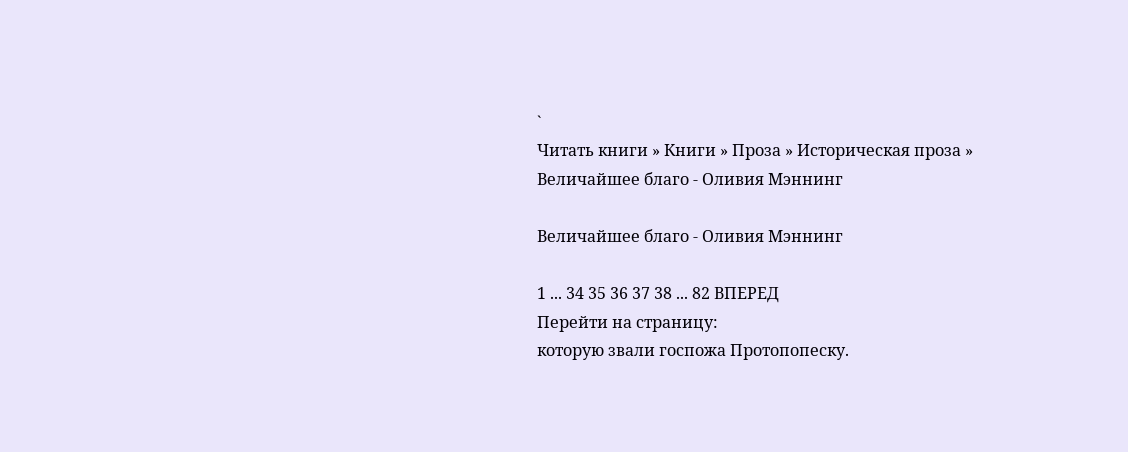`
Читать книги » Книги » Проза » Историческая проза » Величайшее благо - Оливия Мэннинг

Величайшее благо - Оливия Мэннинг

1 ... 34 35 36 37 38 ... 82 ВПЕРЕД
Перейти на страницу:
которую звали госпожа Протопопеску.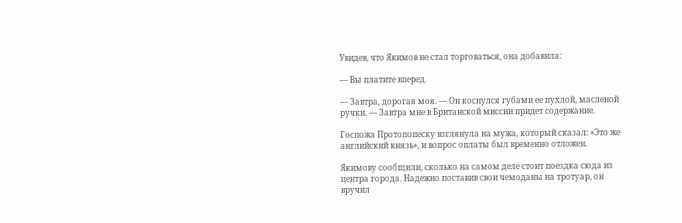Увидев, что Якимов не стал торговаться, она добавила:

— Вы платите вперед.

— Завтра, дорогая моя. — Он коснулся губами ее пухлой, масленой ручки. — Завтра мне в Британской миссии придет содержание.

Госпожа Протопопеску взглянула на мужа, который сказал: «Это же английский князь», и вопрос оплаты был временно отложен.

Якимову сообщили, сколько на самом деле стоит поездка сюда из центра города. Надежно поставив свои чемоданы на тротуар, он вручил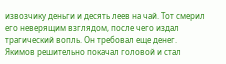извозчику деньги и десять леев на чай. Тот смерил его неверящим взглядом, после чего издал трагический вопль. Он требовал еще денег. Якимов решительно покачал головой и стал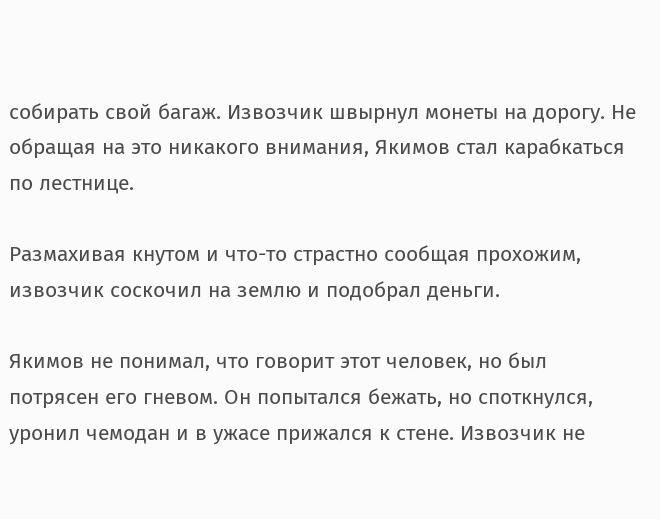собирать свой багаж. Извозчик швырнул монеты на дорогу. Не обращая на это никакого внимания, Якимов стал карабкаться по лестнице.

Размахивая кнутом и что-то страстно сообщая прохожим, извозчик соскочил на землю и подобрал деньги.

Якимов не понимал, что говорит этот человек, но был потрясен его гневом. Он попытался бежать, но споткнулся, уронил чемодан и в ужасе прижался к стене. Извозчик не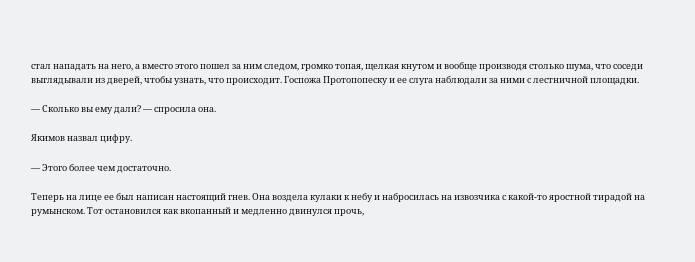стал нападать на него, а вместо этого пошел за ним следом, громко топая, щелкая кнутом и вообще производя столько шума, что соседи выглядывали из дверей, чтобы узнать, что происходит. Госпожа Протопопеску и ее слуга наблюдали за ними с лестничной площадки.

— Сколько вы ему дали? — спросила она.

Якимов назвал цифру.

— Этого более чем достаточно.

Теперь на лице ее был написан настоящий гнев. Она воздела кулаки к небу и набросилась на извозчика с какой-то яростной тирадой на румынском. Тот остановился как вкопанный и медленно двинулся прочь,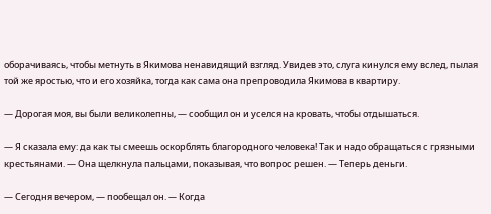оборачиваясь, чтобы метнуть в Якимова ненавидящий взгляд. Увидев это, слуга кинулся ему вслед, пылая той же яростью, что и его хозяйка, тогда как сама она препроводила Якимова в квартиру.

— Дорогая моя, вы были великолепны, — сообщил он и уселся на кровать, чтобы отдышаться.

— Я сказала ему: да как ты смеешь оскорблять благородного человека! Так и надо обращаться с грязными крестьянами. — Она щелкнула пальцами, показывая, что вопрос решен. — Теперь деньги.

— Сегодня вечером, — пообещал он. — Когда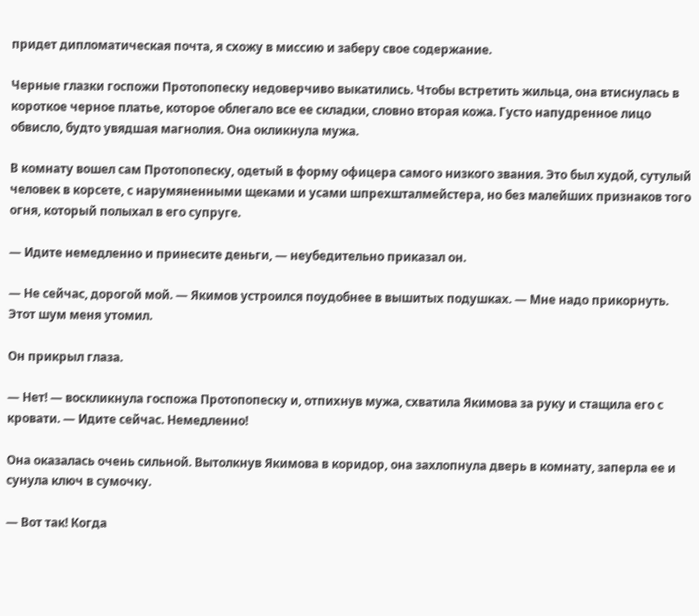придет дипломатическая почта, я схожу в миссию и заберу свое содержание.

Черные глазки госпожи Протопопеску недоверчиво выкатились. Чтобы встретить жильца, она втиснулась в короткое черное платье, которое облегало все ее складки, словно вторая кожа. Густо напудренное лицо обвисло, будто увядшая магнолия. Она окликнула мужа.

В комнату вошел сам Протопопеску, одетый в форму офицера самого низкого звания. Это был худой, сутулый человек в корсете, с нарумяненными щеками и усами шпрехшталмейстера, но без малейших признаков того огня, который полыхал в его супруге.

— Идите немедленно и принесите деньги, — неубедительно приказал он.

— Не сейчас, дорогой мой. — Якимов устроился поудобнее в вышитых подушках. — Мне надо прикорнуть. Этот шум меня утомил.

Он прикрыл глаза.

— Нет! — воскликнула госпожа Протопопеску и, отпихнув мужа, схватила Якимова за руку и стащила его с кровати. — Идите сейчас. Немедленно!

Она оказалась очень сильной. Вытолкнув Якимова в коридор, она захлопнула дверь в комнату, заперла ее и сунула ключ в сумочку.

— Вот так! Когда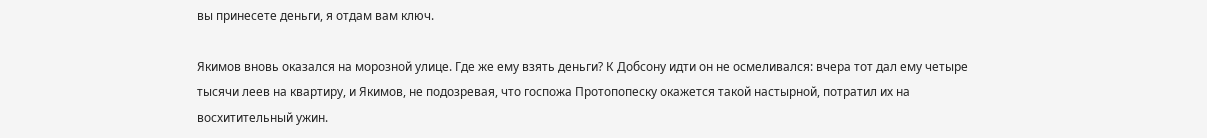вы принесете деньги, я отдам вам ключ.

Якимов вновь оказался на морозной улице. Где же ему взять деньги? К Добсону идти он не осмеливался: вчера тот дал ему четыре тысячи леев на квартиру, и Якимов, не подозревая, что госпожа Протопопеску окажется такой настырной, потратил их на восхитительный ужин.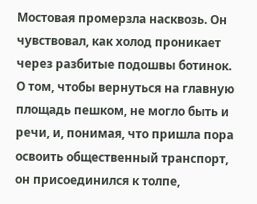Мостовая промерзла насквозь. Он чувствовал, как холод проникает через разбитые подошвы ботинок. О том, чтобы вернуться на главную площадь пешком, не могло быть и речи, и, понимая, что пришла пора освоить общественный транспорт, он присоединился к толпе,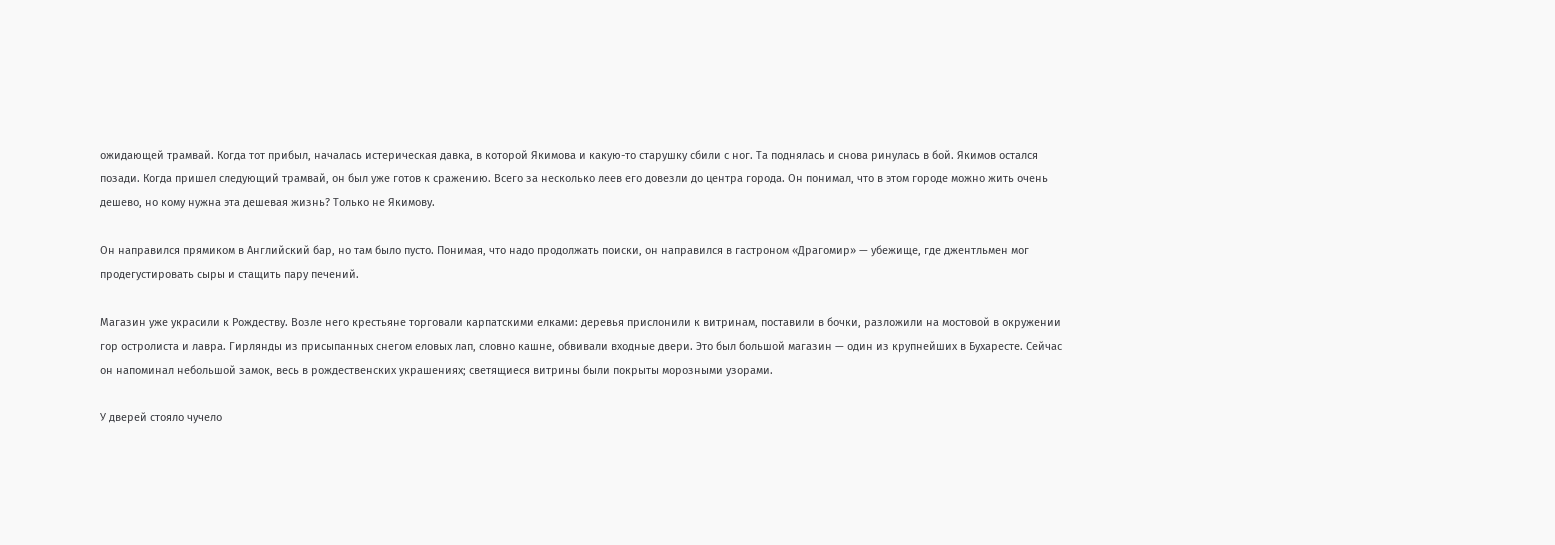ожидающей трамвай. Когда тот прибыл, началась истерическая давка, в которой Якимова и какую-то старушку сбили с ног. Та поднялась и снова ринулась в бой. Якимов остался позади. Когда пришел следующий трамвай, он был уже готов к сражению. Всего за несколько леев его довезли до центра города. Он понимал, что в этом городе можно жить очень дешево, но кому нужна эта дешевая жизнь? Только не Якимову.

Он направился прямиком в Английский бар, но там было пусто. Понимая, что надо продолжать поиски, он направился в гастроном «Драгомир» — убежище, где джентльмен мог продегустировать сыры и стащить пару печений.

Магазин уже украсили к Рождеству. Возле него крестьяне торговали карпатскими елками: деревья прислонили к витринам, поставили в бочки, разложили на мостовой в окружении гор остролиста и лавра. Гирлянды из присыпанных снегом еловых лап, словно кашне, обвивали входные двери. Это был большой магазин — один из крупнейших в Бухаресте. Сейчас он напоминал небольшой замок, весь в рождественских украшениях; светящиеся витрины были покрыты морозными узорами.

У дверей стояло чучело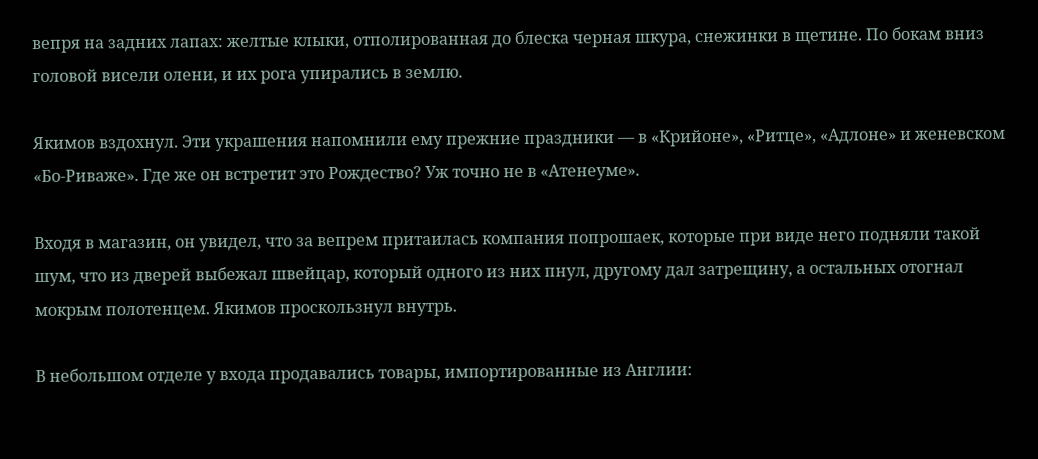вепря на задних лапах: желтые клыки, отполированная до блеска черная шкура, снежинки в щетине. По бокам вниз головой висели олени, и их рога упирались в землю.

Якимов вздохнул. Эти украшения напомнили ему прежние праздники — в «Крийоне», «Ритце», «Адлоне» и женевском «Бо-Риваже». Где же он встретит это Рождество? Уж точно не в «Атенеуме».

Входя в магазин, он увидел, что за вепрем притаилась компания попрошаек, которые при виде него подняли такой шум, что из дверей выбежал швейцар, который одного из них пнул, другому дал затрещину, а остальных отогнал мокрым полотенцем. Якимов проскользнул внутрь.

В небольшом отделе у входа продавались товары, импортированные из Англии: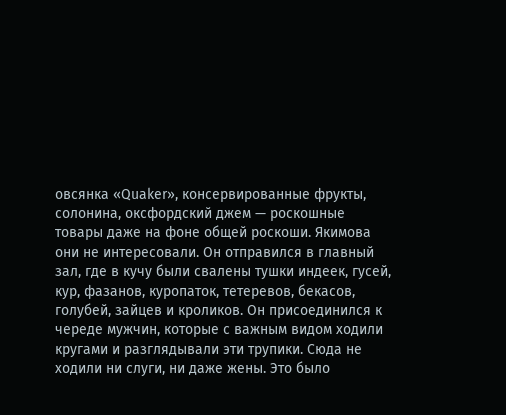овсянка «Quaker», консервированные фрукты, солонина, оксфордский джем — роскошные товары даже на фоне общей роскоши. Якимова они не интересовали. Он отправился в главный зал, где в кучу были свалены тушки индеек, гусей, кур, фазанов, куропаток, тетеревов, бекасов, голубей, зайцев и кроликов. Он присоединился к череде мужчин, которые с важным видом ходили кругами и разглядывали эти трупики. Сюда не ходили ни слуги, ни даже жены. Это было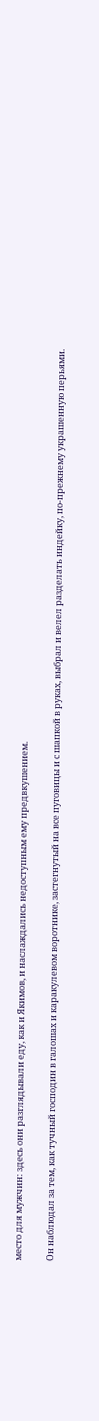место для мужчин: здесь они разглядывали еду, как и Якимов, и наслаждались недоступным ему предвкушением.

Он наблюдал за тем, как тучный господин в галошах и каракулевом воротнике, застегнутый на все пуговицы и с шапкой в руках, выбрал и велел разделать индейку, по-прежнему украшенную перьями.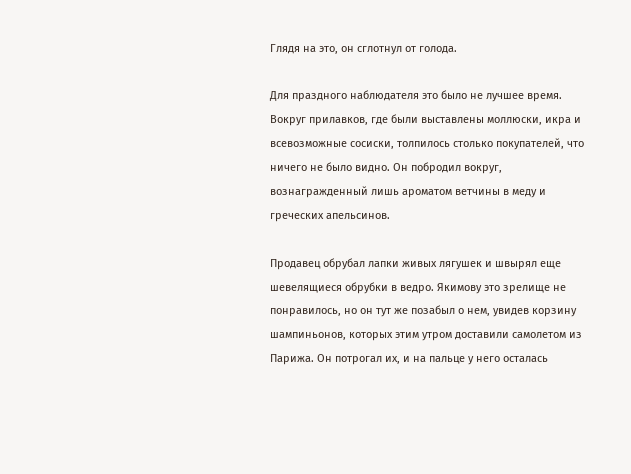Глядя на это, он сглотнул от голода.

Для праздного наблюдателя это было не лучшее время. Вокруг прилавков, где были выставлены моллюски, икра и всевозможные сосиски, толпилось столько покупателей, что ничего не было видно. Он побродил вокруг, вознагражденный лишь ароматом ветчины в меду и греческих апельсинов.

Продавец обрубал лапки живых лягушек и швырял еще шевелящиеся обрубки в ведро. Якимову это зрелище не понравилось, но он тут же позабыл о нем, увидев корзину шампиньонов, которых этим утром доставили самолетом из Парижа. Он потрогал их, и на пальце у него осталась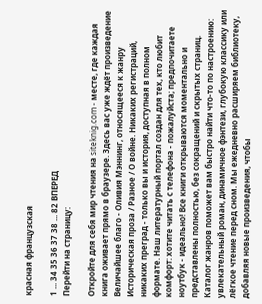красная французская

1 ... 34 35 36 37 38 ... 82 ВПЕРЕД
Перейти на страницу:

Откройте для себя мир чтения на siteknig.com - месте, где каждая книга оживает прямо в браузере. Здесь вас уже ждёт произведение Величайшее благо - Оливия Мэннинг, относящееся к жанру Историческая проза / Разное / О войне. Никаких регистраций, никаких преград - только вы и история, доступная в полном формате. Наш литературный портал создан для тех, кто любит комфорт: хотите читать с телефона - пожалуйста; предпочитаете ноутбук - идеально! Все книги открываются моментально и представлены полностью, без сокращений и скрытых страниц. Каталог жанров поможет вам быстро найти что-то по настроению: увлекательный роман, динамичное фэнтези, глубокую классику или лёгкое чтение перед сном. Мы ежедневно расширяем библиотеку, добавляя новые произведения, чтобы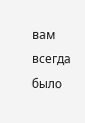вам всегда было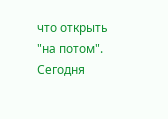что открыть "на потом". Сегодня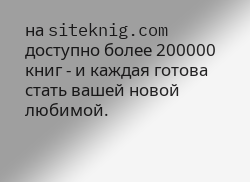на siteknig.com доступно более 200000 книг - и каждая готова стать вашей новой любимой.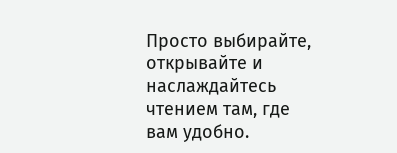Просто выбирайте, открывайте и наслаждайтесь чтением там, где вам удобно.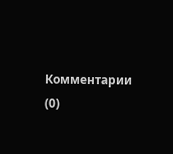Комментарии (0)